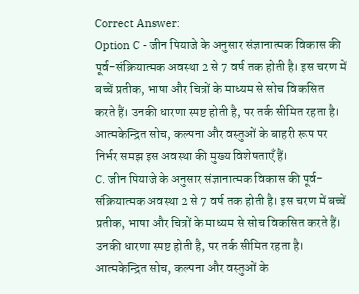Correct Answer:
Option C - जीन पियाजे के अनुसार संज्ञानात्मक विकास की पूर्व-संक्रियात्मक अवस्था 2 से 7 वर्ष तक होती है। इस चरण में बच्चें प्रतीक, भाषा और चित्रों के माध्यम से सोच विकसित करते हैं। उनकी धारणा स्पष्ट होती है, पर तर्क सीमित रहता है। आत्मकेन्द्रित सोच, कल्पना और वस्तुओं के बाहरी रूप पर निर्भर समझ इस अवस्था की मुख्य विशेषताएँ हैं।
C. जीन पियाजे के अनुसार संज्ञानात्मक विकास की पूर्व-संक्रियात्मक अवस्था 2 से 7 वर्ष तक होती है। इस चरण में बच्चें प्रतीक, भाषा और चित्रों के माध्यम से सोच विकसित करते हैं। उनकी धारणा स्पष्ट होती है, पर तर्क सीमित रहता है। आत्मकेन्द्रित सोच, कल्पना और वस्तुओं के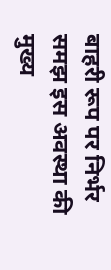बाहरी रूप पर निर्भर समझ इस अवस्था की मुख्य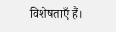विशेषताएँ हैं।